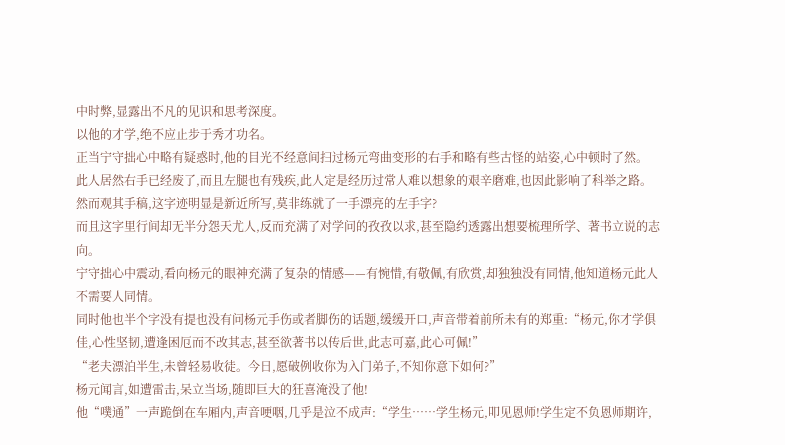中时弊,显露出不凡的见识和思考深度。
以他的才学,绝不应止步于秀才功名。
正当宁守拙心中略有疑惑时,他的目光不经意间扫过杨元弯曲变形的右手和略有些古怪的站姿,心中顿时了然。
此人居然右手已经废了,而且左腿也有残疾,此人定是经历过常人难以想象的艰辛磨难,也因此影响了科举之路。
然而观其手稿,这字迹明显是新近所写,莫非练就了一手漂亮的左手字?
而且这字里行间却无半分怨天尤人,反而充满了对学问的孜孜以求,甚至隐约透露出想要梳理所学、著书立说的志向。
宁守拙心中震动,看向杨元的眼神充满了复杂的情感——有惋惜,有敬佩,有欣赏,却独独没有同情,他知道杨元此人不需要人同情。
同时他也半个字没有提也没有问杨元手伤或者脚伤的话题,缓缓开口,声音带着前所未有的郑重:“杨元,你才学俱佳,心性坚韧,遭逢困厄而不改其志,甚至欲著书以传后世,此志可嘉,此心可佩!”
“老夫漂泊半生,未曾轻易收徒。今日,愿破例收你为入门弟子,不知你意下如何?”
杨元闻言,如遭雷击,呆立当场,随即巨大的狂喜淹没了他!
他“噗通”一声跪倒在车厢内,声音哽咽,几乎是泣不成声:“学生……学生杨元,叩见恩师!学生定不负恩师期许,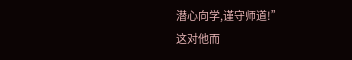潜心向学,谨守师道!”
这对他而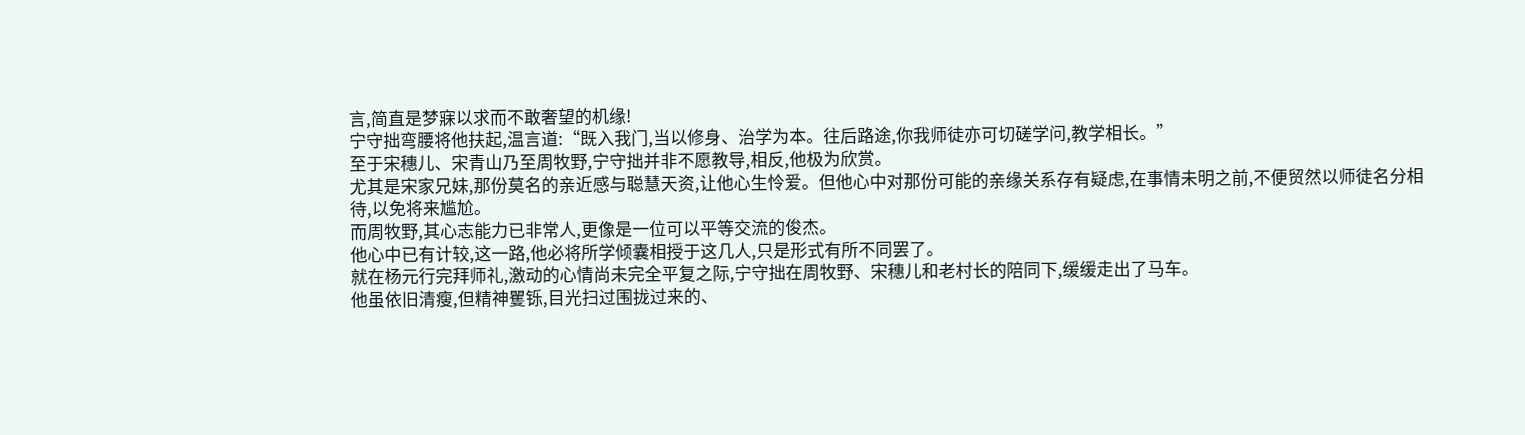言,简直是梦寐以求而不敢奢望的机缘!
宁守拙弯腰将他扶起,温言道:“既入我门,当以修身、治学为本。往后路途,你我师徒亦可切磋学问,教学相长。”
至于宋穗儿、宋青山乃至周牧野,宁守拙并非不愿教导,相反,他极为欣赏。
尤其是宋家兄妹,那份莫名的亲近感与聪慧天资,让他心生怜爱。但他心中对那份可能的亲缘关系存有疑虑,在事情未明之前,不便贸然以师徒名分相待,以免将来尴尬。
而周牧野,其心志能力已非常人,更像是一位可以平等交流的俊杰。
他心中已有计较,这一路,他必将所学倾囊相授于这几人,只是形式有所不同罢了。
就在杨元行完拜师礼,激动的心情尚未完全平复之际,宁守拙在周牧野、宋穗儿和老村长的陪同下,缓缓走出了马车。
他虽依旧清瘦,但精神矍铄,目光扫过围拢过来的、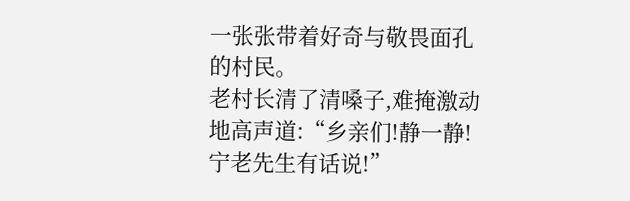一张张带着好奇与敬畏面孔的村民。
老村长清了清嗓子,难掩激动地高声道:“乡亲们!静一静!宁老先生有话说!”